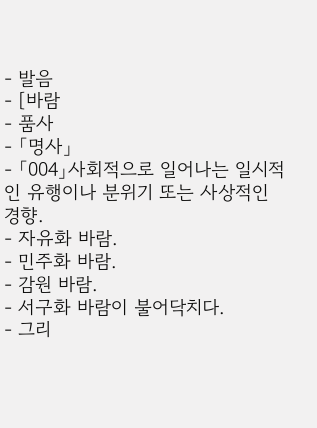- 발음
- [바람
- 품사
- 「명사」
- 「004」사회적으로 일어나는 일시적인 유행이나 분위기 또는 사상적인 경향.
- 자유화 바람.
- 민주화 바람.
- 감원 바람.
- 서구화 바람이 불어닥치다.
- 그리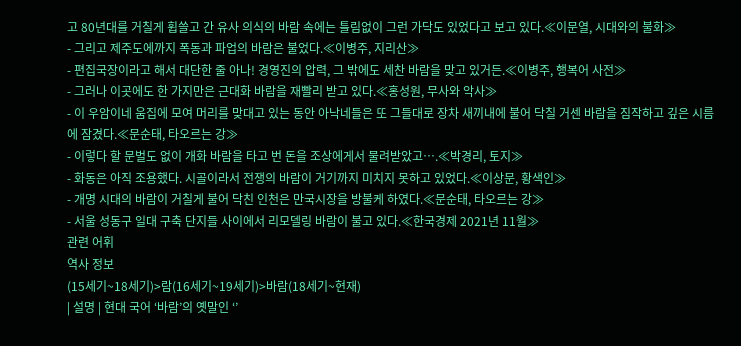고 80년대를 거칠게 휩쓸고 간 유사 의식의 바람 속에는 틀림없이 그런 가닥도 있었다고 보고 있다.≪이문열, 시대와의 불화≫
- 그리고 제주도에까지 폭동과 파업의 바람은 불었다.≪이병주, 지리산≫
- 편집국장이라고 해서 대단한 줄 아나! 경영진의 압력, 그 밖에도 세찬 바람을 맞고 있거든.≪이병주, 행복어 사전≫
- 그러나 이곳에도 한 가지만은 근대화 바람을 재빨리 받고 있다.≪홍성원, 무사와 악사≫
- 이 우암이네 움집에 모여 머리를 맞대고 있는 동안 아낙네들은 또 그들대로 장차 새끼내에 불어 닥칠 거센 바람을 짐작하고 깊은 시름에 잠겼다.≪문순태, 타오르는 강≫
- 이렇다 할 문벌도 없이 개화 바람을 타고 번 돈을 조상에게서 물려받았고….≪박경리, 토지≫
- 화동은 아직 조용했다. 시골이라서 전쟁의 바람이 거기까지 미치지 못하고 있었다.≪이상문, 황색인≫
- 개명 시대의 바람이 거칠게 불어 닥친 인천은 만국시장을 방불케 하였다.≪문순태, 타오르는 강≫
- 서울 성동구 일대 구축 단지들 사이에서 리모델링 바람이 불고 있다.≪한국경제 2021년 11월≫
관련 어휘
역사 정보
(15세기~18세기)>람(16세기~19세기)>바람(18세기~현재)
| 설명 | 현대 국어 ‘바람’의 옛말인 ‘’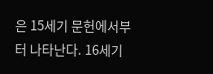은 15세기 문헌에서부터 나타난다. 16세기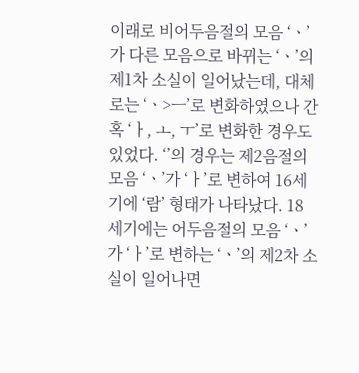이래로 비어두음절의 모음 ‘ㆍ’가 다른 모음으로 바뀌는 ‘ㆍ’의 제1차 소실이 일어났는데, 대체로는 ‘ㆍ>ㅡ’로 변화하였으나 간혹 ‘ㅏ, ㅗ, ㅜ’로 변화한 경우도 있었다. ‘’의 경우는 제2음절의 모음 ‘ㆍ’가 ‘ㅏ’로 변하여 16세기에 ‘람’ 형태가 나타났다. 18세기에는 어두음절의 모음 ‘ㆍ’가 ‘ㅏ’로 변하는 ‘ㆍ’의 제2차 소실이 일어나면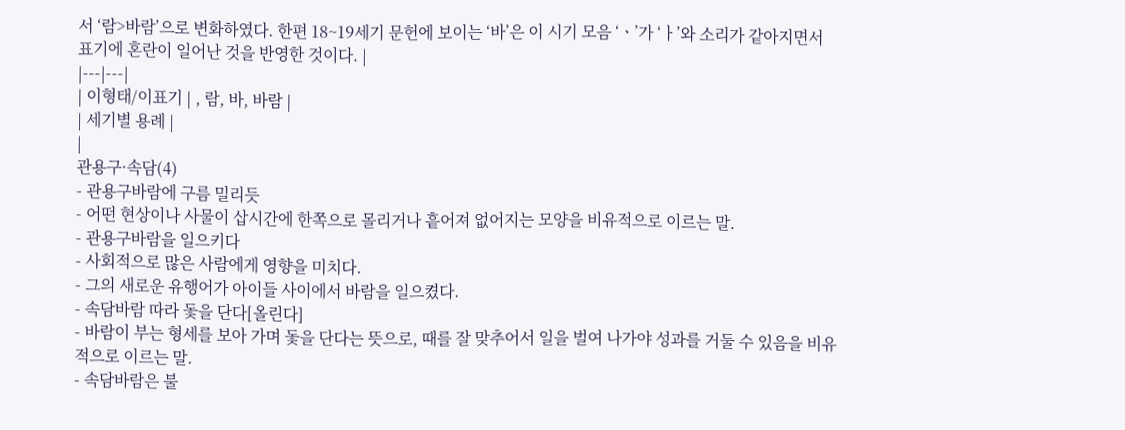서 ‘람>바람’으로 변화하였다. 한편 18~19세기 문헌에 보이는 ‘바’은 이 시기 모음 ‘ㆍ’가 ‘ㅏ’와 소리가 같아지면서 표기에 혼란이 일어난 것을 반영한 것이다. |
|---|---|
| 이형태/이표기 | , 람, 바, 바람 |
| 세기별 용례 |
|
관용구·속담(4)
- 관용구바람에 구름 밀리듯
- 어떤 현상이나 사물이 삽시간에 한쪽으로 몰리거나 흩어져 없어지는 모양을 비유적으로 이르는 말.
- 관용구바람을 일으키다
- 사회적으로 많은 사람에게 영향을 미치다.
- 그의 새로운 유행어가 아이들 사이에서 바람을 일으켰다.
- 속담바람 따라 돛을 단다[올린다]
- 바람이 부는 형세를 보아 가며 돛을 단다는 뜻으로, 때를 잘 맞추어서 일을 벌여 나가야 성과를 거둘 수 있음을 비유적으로 이르는 말.
- 속담바람은 불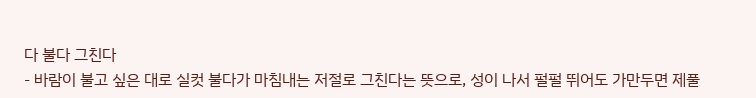다 불다 그친다
- 바람이 불고 싶은 대로 실컷 불다가 마침내는 저절로 그친다는 뜻으로, 성이 나서 펄펄 뛰어도 가만두면 제풀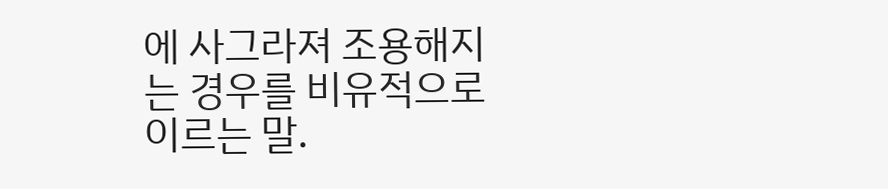에 사그라져 조용해지는 경우를 비유적으로 이르는 말.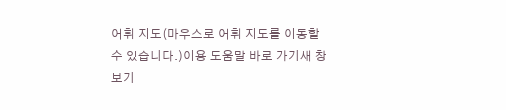어휘 지도(마우스로 어휘 지도를 이동할 수 있습니다.)이용 도움말 바로 가기새 창 보기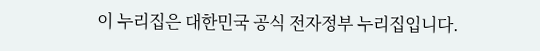이 누리집은 대한민국 공식 전자정부 누리집입니다.